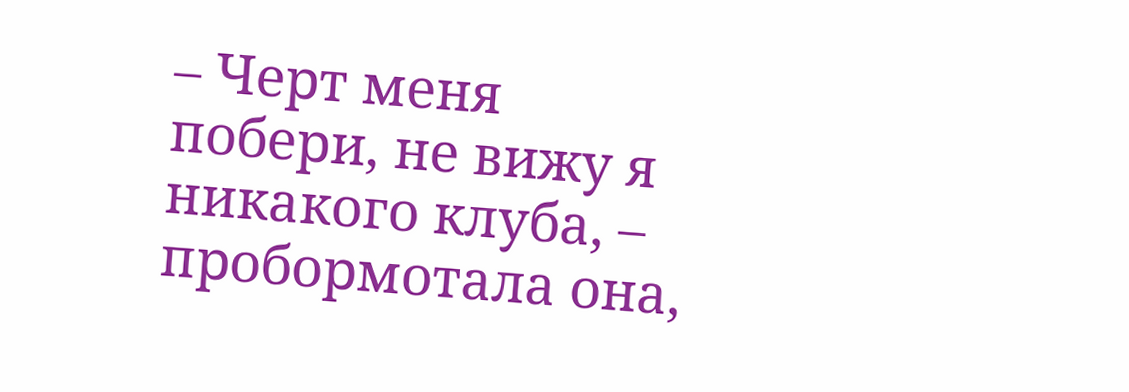– Черт меня побери, не вижу я никакого клуба, – пробормотала она,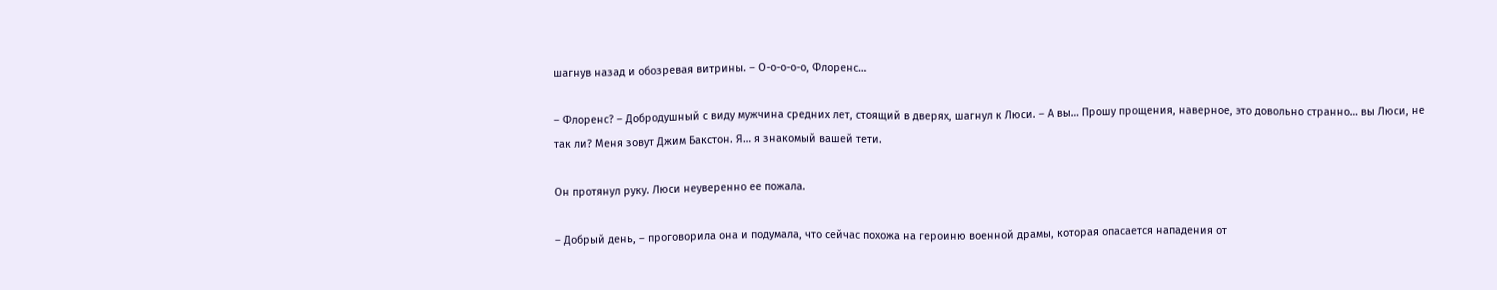шагнув назад и обозревая витрины. – О-о-о-о-о, Флоренс…

– Флоренс? – Добродушный с виду мужчина средних лет, стоящий в дверях, шагнул к Люси. – А вы… Прошу прощения, наверное, это довольно странно… вы Люси, не так ли? Меня зовут Джим Бакстон. Я… я знакомый вашей тети.

Он протянул руку. Люси неуверенно ее пожала.

– Добрый день, – проговорила она и подумала, что сейчас похожа на героиню военной драмы, которая опасается нападения от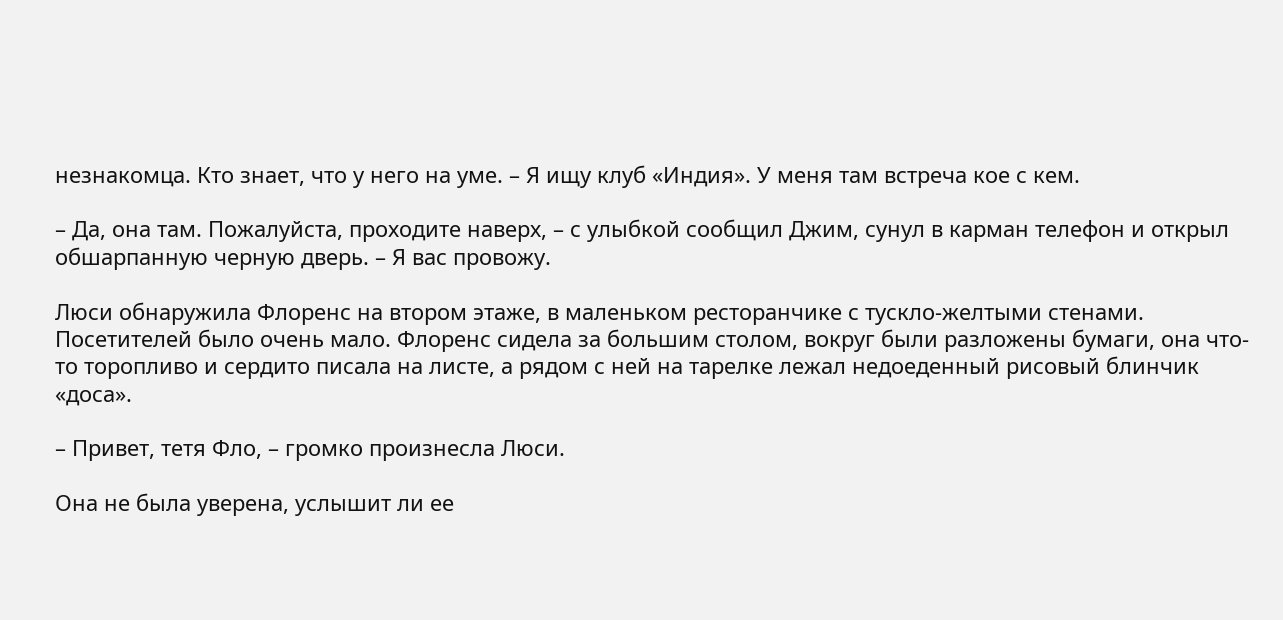незнакомца. Кто знает, что у него на уме. – Я ищу клуб «Индия». У меня там встреча кое с кем.

– Да, она там. Пожалуйста, проходите наверх, – с улыбкой сообщил Джим, сунул в карман телефон и открыл обшарпанную черную дверь. – Я вас провожу.

Люси обнаружила Флоренс на втором этаже, в маленьком ресторанчике с тускло-желтыми стенами. Посетителей было очень мало. Флоренс сидела за большим столом, вокруг были разложены бумаги, она что-то торопливо и сердито писала на листе, а рядом с ней на тарелке лежал недоеденный рисовый блинчик «доса».

– Привет, тетя Фло, – громко произнесла Люси.

Она не была уверена, услышит ли ее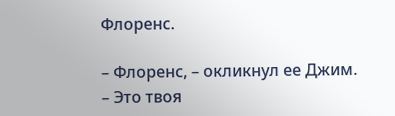Флоренс.

– Флоренс, – окликнул ее Джим. – Это твоя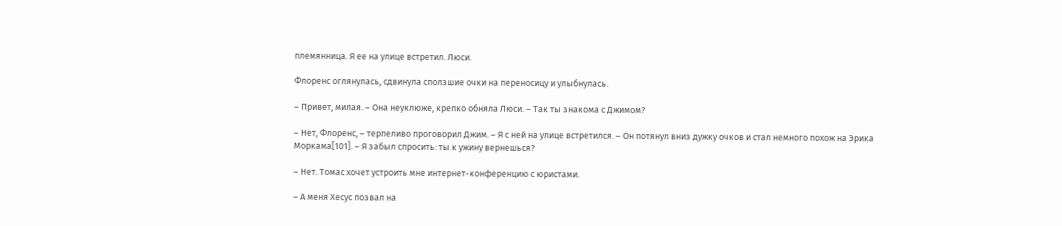племянница. Я ее на улице встретил. Люси.

Флоренс оглянулась, сдвинула сползшие очки на переносицу и улыбнулась.

– Привет, милая. – Она неуклюже, крепко обняла Люси. – Так ты знакома с Джимом?

– Нет, Флоренс, – терпеливо проговорил Джим. – Я с ней на улице встретился. – Он потянул вниз дужку очков и стал немного похож на Эрика Моркама[101]. – Я забыл спросить: ты к ужину вернешься?

– Нет. Томас хочет устроить мне интернет-конференцию с юристами.

– А меня Хесус позвал на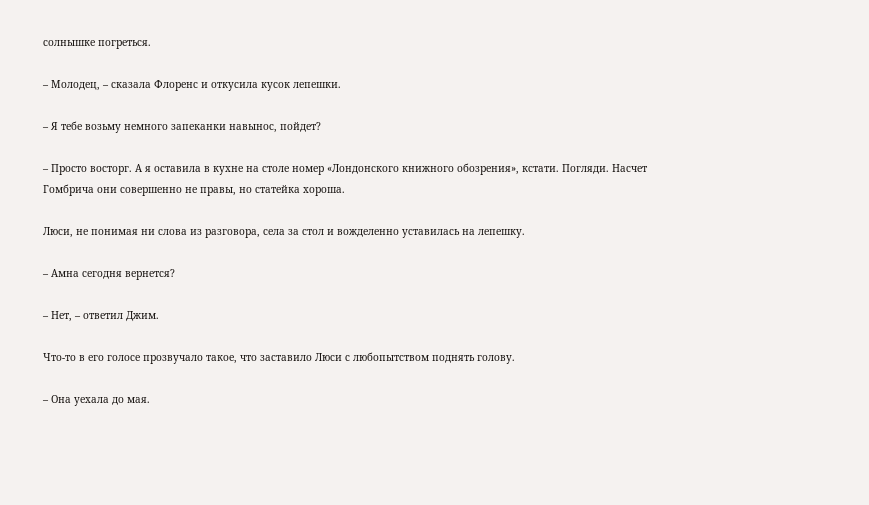солнышке погреться.

– Молодец, – сказала Флоренс и откусила кусок лепешки.

– Я тебе возьму немного запеканки навынос, пойдет?

– Просто восторг. А я оставила в кухне на столе номер «Лондонского книжного обозрения», кстати. Погляди. Насчет Гомбрича они совершенно не правы, но статейка хороша.

Люси, не понимая ни слова из разговора, села за стол и вожделенно уставилась на лепешку.

– Амна сегодня вернется?

– Нет, – ответил Джим.

Что-то в его голосе прозвучало такое, что заставило Люси с любопытством поднять голову.

– Она уехала до мая.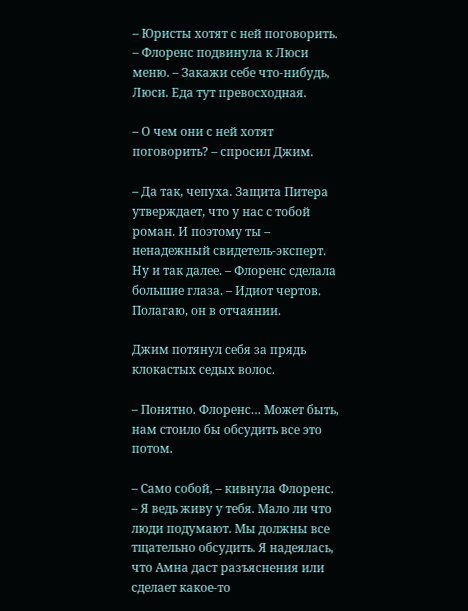– Юристы хотят с ней поговорить. – Флоренс подвинула к Люси меню. – Закажи себе что-нибудь, Люси. Еда тут превосходная.

– О чем они с ней хотят поговорить? – спросил Джим.

– Да так, чепуха. Защита Питера утверждает, что у нас с тобой роман. И поэтому ты – ненадежный свидетель-эксперт. Ну и так далее. – Флоренс сделала большие глаза. – Идиот чертов. Полагаю, он в отчаянии.

Джим потянул себя за прядь клокастых седых волос.

– Понятно. Флоренс… Может быть, нам стоило бы обсудить все это потом.

– Само собой, – кивнула Флоренс. – Я ведь живу у тебя. Мало ли что люди подумают. Мы должны все тщательно обсудить. Я надеялась, что Амна даст разъяснения или сделает какое-то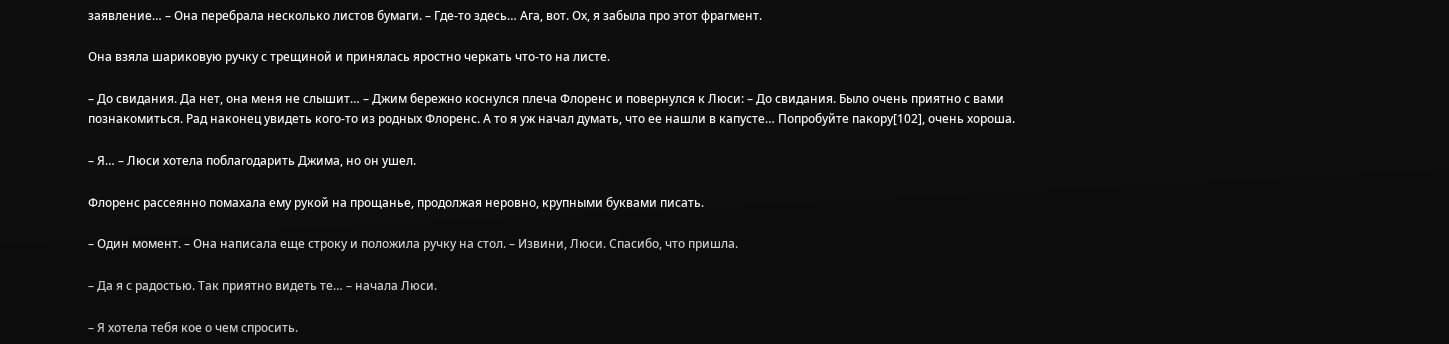заявление… – Она перебрала несколько листов бумаги. – Где-то здесь… Ага, вот. Ох, я забыла про этот фрагмент.

Она взяла шариковую ручку с трещиной и принялась яростно черкать что-то на листе.

– До свидания. Да нет, она меня не слышит… – Джим бережно коснулся плеча Флоренс и повернулся к Люси: – До свидания. Было очень приятно с вами познакомиться. Рад наконец увидеть кого-то из родных Флоренс. А то я уж начал думать, что ее нашли в капусте… Попробуйте пакору[102], очень хороша.

– Я… – Люси хотела поблагодарить Джима, но он ушел.

Флоренс рассеянно помахала ему рукой на прощанье, продолжая неровно, крупными буквами писать.

– Один момент. – Она написала еще строку и положила ручку на стол. – Извини, Люси. Спасибо, что пришла.

– Да я с радостью. Так приятно видеть те… – начала Люси.

– Я хотела тебя кое о чем спросить.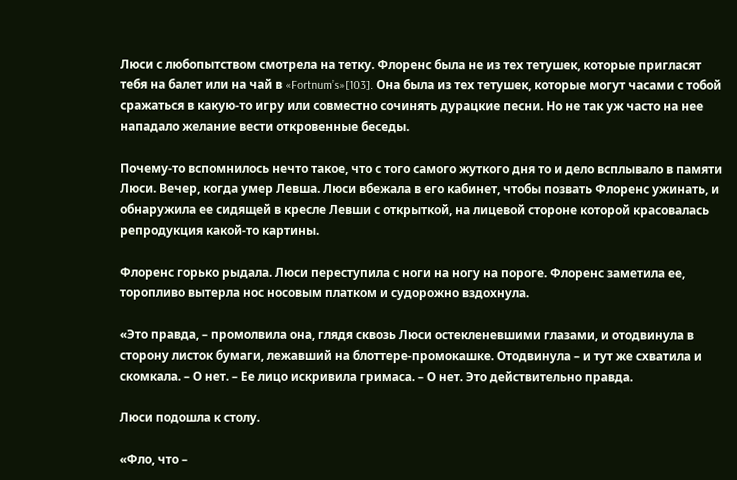Люси с любопытством смотрела на тетку. Флоренс была не из тех тетушек, которые пригласят тебя на балет или на чай в «Fortnum’s»[103]. Она была из тех тетушек, которые могут часами с тобой сражаться в какую-то игру или совместно сочинять дурацкие песни. Но не так уж часто на нее нападало желание вести откровенные беседы.

Почему-то вспомнилось нечто такое, что с того самого жуткого дня то и дело всплывало в памяти Люси. Вечер, когда умер Левша. Люси вбежала в его кабинет, чтобы позвать Флоренс ужинать, и обнаружила ее сидящей в кресле Левши с открыткой, на лицевой стороне которой красовалась репродукция какой-то картины.

Флоренс горько рыдала. Люси переступила с ноги на ногу на пороге. Флоренс заметила ее, торопливо вытерла нос носовым платком и судорожно вздохнула.

«Это правда, – промолвила она, глядя сквозь Люси остекленевшими глазами, и отодвинула в сторону листок бумаги, лежавший на блоттере-промокашке. Отодвинула – и тут же схватила и скомкала. – О нет. – Ее лицо искривила гримаса. – О нет. Это действительно правда.

Люси подошла к столу.

«Фло, что –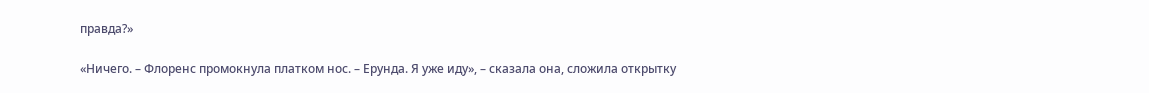правда?»

«Ничего. – Флоренс промокнула платком нос. – Ерунда. Я уже иду», – сказала она, сложила открытку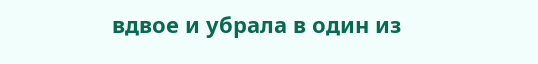вдвое и убрала в один из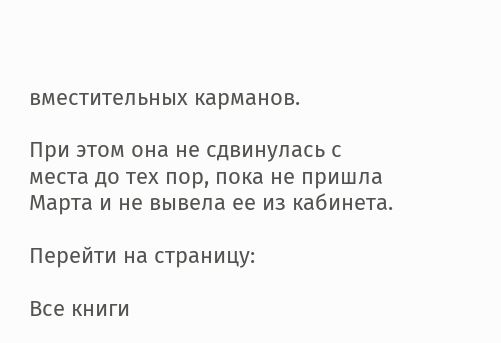вместительных карманов.

При этом она не сдвинулась с места до тех пор, пока не пришла Марта и не вывела ее из кабинета.

Перейти на страницу:

Все книги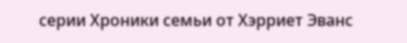серии Хроники семьи от Хэрриет Эванс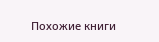Похожие книги